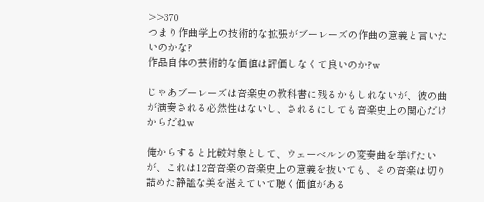>>370
つまり作曲学上の技術的な拡張がブーレーズの作曲の意義と言いたいのかな?
作品自体の芸術的な価値は評価しなくて良いのか?w

じゃあブーレーズは音楽史の教科書に残るかもしれないが、彼の曲が演奏される必然性はないし、されるにしても音楽史上の関心だけからだねw

俺からすると比較対象として、ウェーベルンの変奏曲を挙げたいが、これは12音音楽の音楽史上の意義を抜いても、その音楽は切り詰めた静謐な美を湛えていて聴く価値がある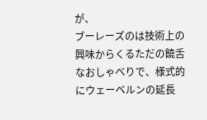が、
ブーレーズのは技術上の興味からくるただの饒舌なおしゃべりで、様式的にウェーベルンの延長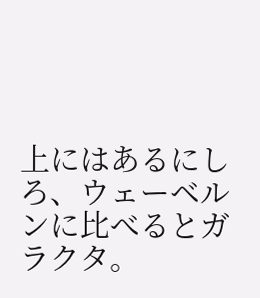上にはあるにしろ、ウェーベルンに比べるとガラクタ。